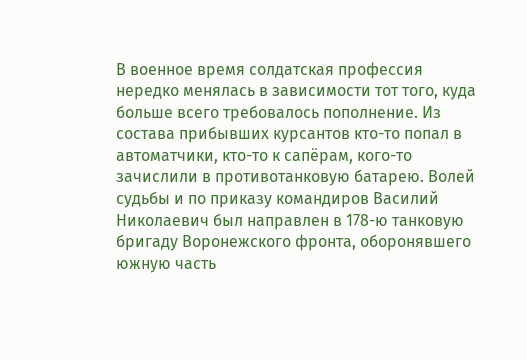В военное время солдатская профессия нередко менялась в зависимости тот того, куда больше всего требовалось пополнение. Из состава прибывших курсантов кто-то попал в автоматчики, кто-то к сапёрам, кого-то зачислили в противотанковую батарею. Волей судьбы и по приказу командиров Василий Николаевич был направлен в 178-ю танковую бригаду Воронежского фронта, оборонявшего южную часть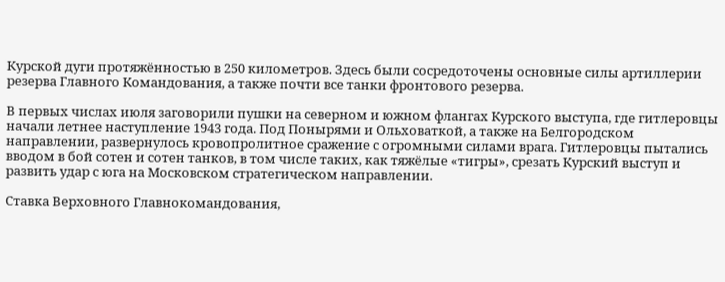Курской дуги протяжённостью в 250 километров. Здесь были сосредоточены основные силы артиллерии резерва Главного Командования, а также почти все танки фронтового резерва.

В первых числах июля заговорили пушки на северном и южном флангах Курского выступа, где гитлеровцы начали летнее наступление 1943 года. Под Понырями и Ольховаткой, а также на Белгородском направлении, развернулось кровопролитное сражение с огромными силами врага. Гитлеровцы пытались вводом в бой сотен и сотен танков, в том числе таких, как тяжёлые «тигры», срезать Курский выступ и развить удар с юга на Московском стратегическом направлении.

Ставка Верховного Главнокомандования,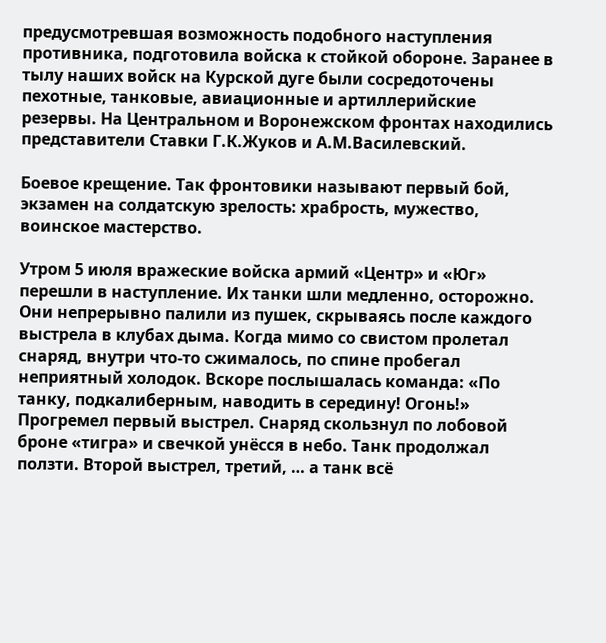предусмотревшая возможность подобного наступления противника, подготовила войска к стойкой обороне. Заранее в тылу наших войск на Курской дуге были сосредоточены пехотные, танковые, авиационные и артиллерийские резервы. На Центральном и Воронежском фронтах находились представители Ставки Г.К.Жуков и А.М.Василевский.

Боевое крещение. Так фронтовики называют первый бой, экзамен на солдатскую зрелость: храбрость, мужество, воинское мастерство.

Утром 5 июля вражеские войска армий «Центр» и «Юг» перешли в наступление. Их танки шли медленно, осторожно. Они непрерывно палили из пушек, скрываясь после каждого выстрела в клубах дыма. Когда мимо со свистом пролетал снаряд, внутри что-то сжималось, по спине пробегал неприятный холодок. Вскоре послышалась команда: «По танку, подкалиберным, наводить в середину! Огонь!» Прогремел первый выстрел. Снаряд скользнул по лобовой броне «тигра» и свечкой унёсся в небо. Танк продолжал ползти. Второй выстрел, третий, … а танк всё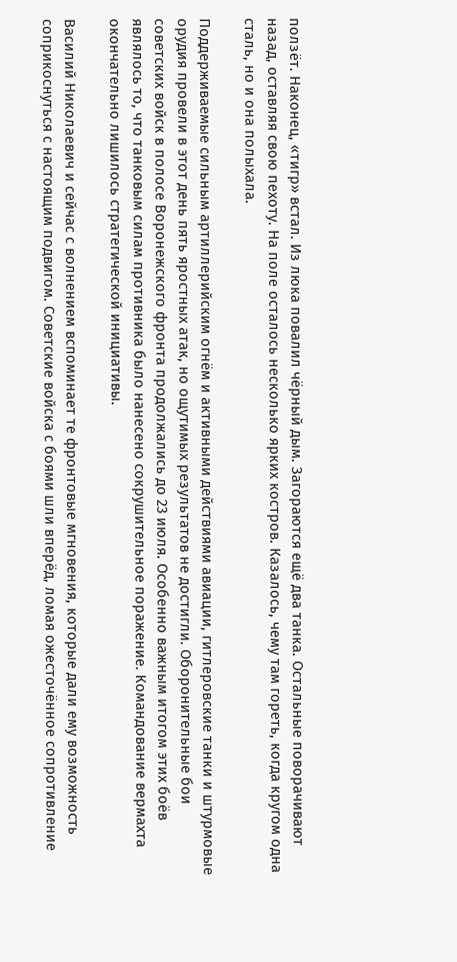ползёт. Наконец, «тигр» встал. Из люка повалил чёрный дым. Загораются ещё два танка. Остальные поворачивают назад, оставляя свою пехоту. На поле осталось несколько ярких костров. Казалось, чему там гореть, когда кругом одна сталь, но и она полыхала.

Поддерживаемые сильным артиллерийским огнём и активными действиями авиации, гитлеровские танки и штурмовые орудия провели в этот день пять яростных атак, но ощутимых результатов не достигли. Оборонительные бои советских войск в полосе Воронежского фронта продолжались до 23 июля. Особенно важным итогом этих боёв являлось то, что танковым силам противника было нанесено сокрушительное поражение. Командование вермахта окончательно лишилось стратегической инициативы.

Василий Николаевич и сейчас с волнением вспоминает те фронтовые мгновения, которые дали ему возможность соприкоснуться с настоящим подвигом. Советские войска с боями шли вперёд, ломая ожесточённое сопротивление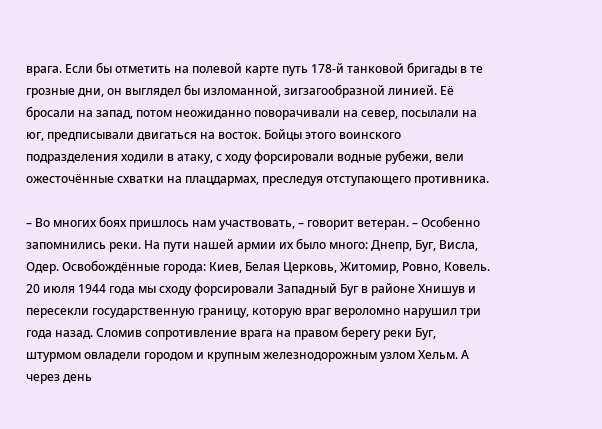врага. Если бы отметить на полевой карте путь 178-й танковой бригады в те грозные дни, он выглядел бы изломанной, зигзагообразной линией. Её бросали на запад, потом неожиданно поворачивали на север, посылали на юг, предписывали двигаться на восток. Бойцы этого воинского подразделения ходили в атаку, с ходу форсировали водные рубежи, вели ожесточённые схватки на плацдармах, преследуя отступающего противника.

– Во многих боях пришлось нам участвовать, – говорит ветеран. – Особенно запомнились реки. На пути нашей армии их было много: Днепр, Буг, Висла, Одер. Освобождённые города: Киев, Белая Церковь, Житомир, Ровно, Ковель. 20 июля 1944 года мы сходу форсировали Западный Буг в районе Хнишув и пересекли государственную границу, которую враг вероломно нарушил три года назад. Сломив сопротивление врага на правом берегу реки Буг, штурмом овладели городом и крупным железнодорожным узлом Хельм. А через день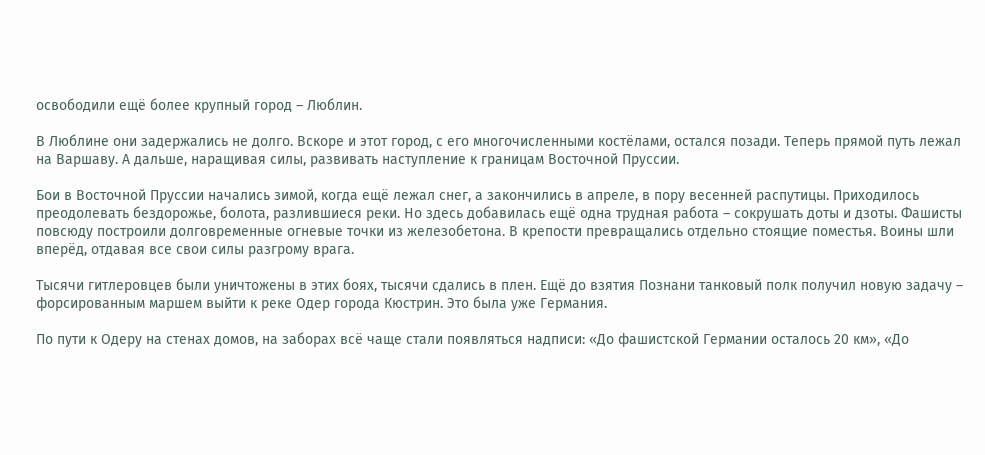освободили ещё более крупный город – Люблин.

В Люблине они задержались не долго. Вскоре и этот город, с его многочисленными костёлами, остался позади. Теперь прямой путь лежал на Варшаву. А дальше, наращивая силы, развивать наступление к границам Восточной Пруссии.

Бои в Восточной Пруссии начались зимой, когда ещё лежал снег, а закончились в апреле, в пору весенней распутицы. Приходилось преодолевать бездорожье, болота, разлившиеся реки. Но здесь добавилась ещё одна трудная работа – сокрушать доты и дзоты. Фашисты повсюду построили долговременные огневые точки из железобетона. В крепости превращались отдельно стоящие поместья. Воины шли вперёд, отдавая все свои силы разгрому врага.

Тысячи гитлеровцев были уничтожены в этих боях, тысячи сдались в плен. Ещё до взятия Познани танковый полк получил новую задачу – форсированным маршем выйти к реке Одер города Кюстрин. Это была уже Германия.

По пути к Одеру на стенах домов, на заборах всё чаще стали появляться надписи: «До фашистской Германии осталось 20 км», «До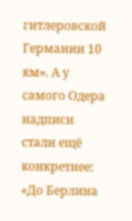гитлеровской Германии 10 км». А у самого Одера надписи стали ещё конкретнее: «До Берлина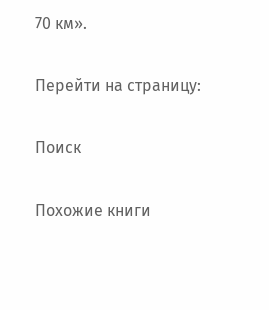70 км».

Перейти на страницу:

Поиск

Похожие книги